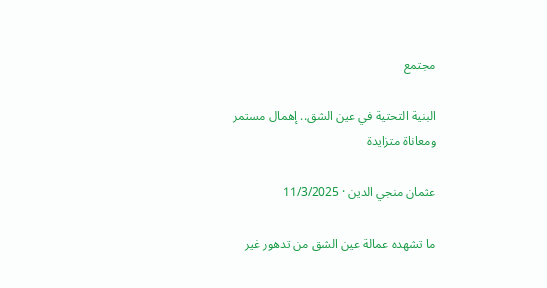مجتمع

البنية التحتية في عين الشق.. إهمال مستمر ومعاناة متزايدة

عثمان منجي الدين · 11/3/2025

ما تشهده عمالة عين الشق من تدهور غير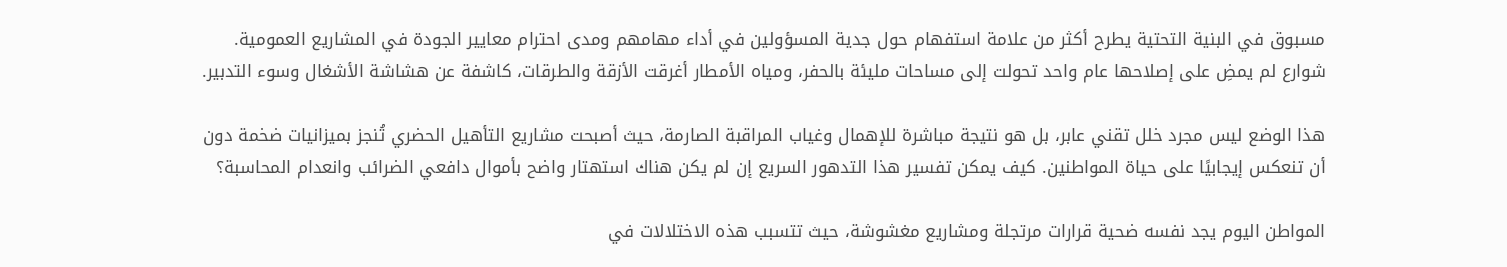مسبوق في البنية التحتية يطرح أكثر من علامة استفهام حول جدية المسؤولين في أداء مهامهم ومدى احترام معايير الجودة في المشاريع العمومية. شوارع لم يمضِ على إصلاحها عام واحد تحولت إلى مساحات مليئة بالحفر، ومياه الأمطار أغرقت الأزقة والطرقات، كاشفة عن هشاشة الأشغال وسوء التدبير.

هذا الوضع ليس مجرد خلل تقني عابر، بل هو نتيجة مباشرة للإهمال وغياب المراقبة الصارمة، حيث أصبحت مشاريع التأهيل الحضري تُنجز بميزانيات ضخمة دون أن تنعكس إيجابيًا على حياة المواطنين. كيف يمكن تفسير هذا التدهور السريع إن لم يكن هناك استهتار واضح بأموال دافعي الضرائب وانعدام المحاسبة؟

المواطن اليوم يجد نفسه ضحية قرارات مرتجلة ومشاريع مغشوشة، حيث تتسبب هذه الاختلالات في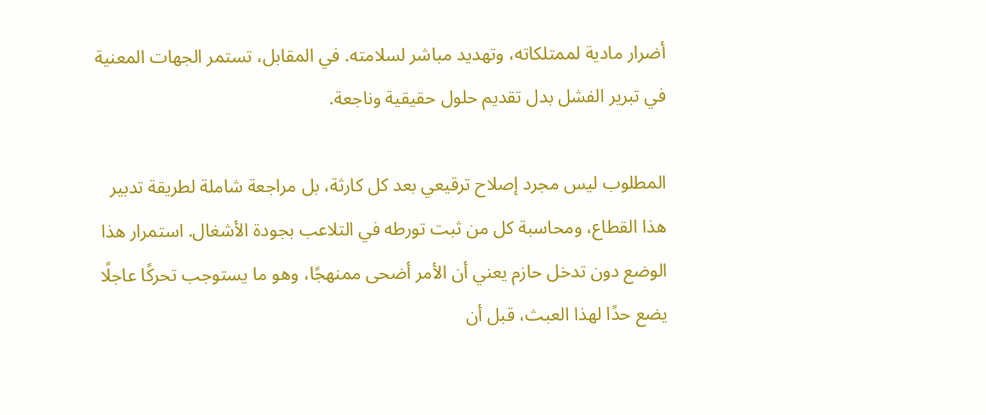أضرار مادية لممتلكاته، وتهديد مباشر لسلامته. في المقابل، تستمر الجهات المعنية في تبرير الفشل بدل تقديم حلول حقيقية وناجعة.

المطلوب ليس مجرد إصلاح ترقيعي بعد كل كارثة، بل مراجعة شاملة لطريقة تدبير هذا القطاع، ومحاسبة كل من ثبت تورطه في التلاعب بجودة الأشغال. استمرار هذا الوضع دون تدخل حازم يعني أن الأمر أضحى ممنهجًا، وهو ما يستوجب تحركًا عاجلًا يضع حدًا لهذا العبث، قبل أن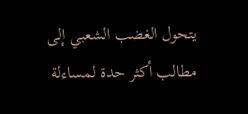يتحول الغضب الشعبي إلى مطالب أكثر حدة لمساءلة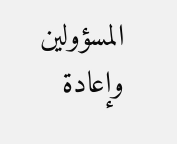المسؤولين وإعادة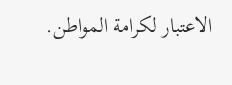الاعتبار لكرامة المواطن.